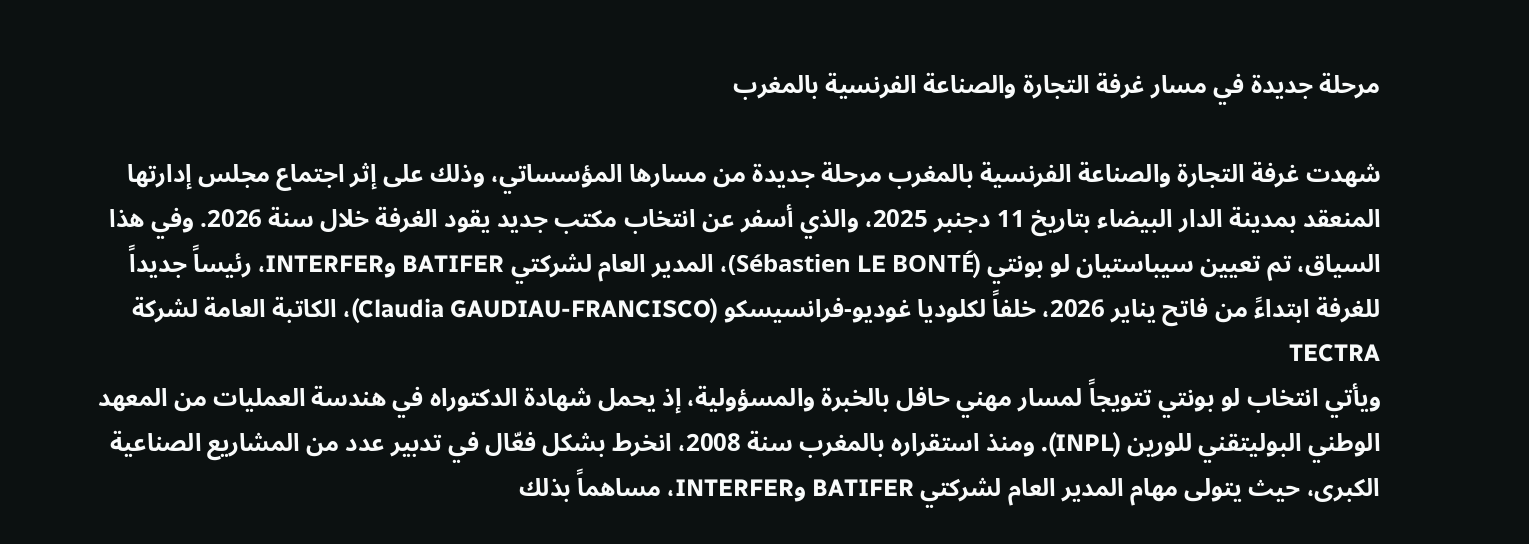مرحلة جديدة في مسار غرفة التجارة والصناعة الفرنسية بالمغرب

شهدت غرفة التجارة والصناعة الفرنسية بالمغرب مرحلة جديدة من مسارها المؤسساتي، وذلك على إثر اجتماع مجلس إدارتها المنعقد بمدينة الدار البيضاء بتاريخ 11 دجنبر 2025، والذي أسفر عن انتخاب مكتب جديد يقود الغرفة خلال سنة 2026. وفي هذا السياق، تم تعيين سيباستيان لو بونتي (Sébastien LE BONTÉ)، المدير العام لشركتي BATIFER وINTERFER، رئيساً جديداً للغرفة ابتداءً من فاتح يناير 2026، خلفاً لكلوديا غوديو-فرانسيسكو (Claudia GAUDIAU-FRANCISCO)، الكاتبة العامة لشركة TECTRA
ويأتي انتخاب لو بونتي تتويجاً لمسار مهني حافل بالخبرة والمسؤولية، إذ يحمل شهادة الدكتوراه في هندسة العمليات من المعهد الوطني البوليتقني للورين (INPL). ومنذ استقراره بالمغرب سنة 2008، انخرط بشكل فعّال في تدبير عدد من المشاريع الصناعية الكبرى، حيث يتولى مهام المدير العام لشركتي BATIFER وINTERFER، مساهماً بذلك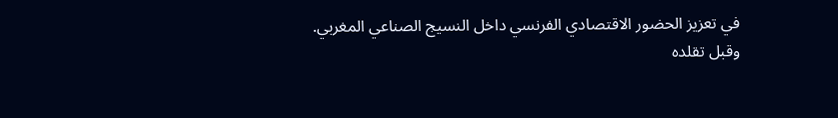في تعزيز الحضور الاقتصادي الفرنسي داخل النسيج الصناعي المغربي.
وقبل تقلده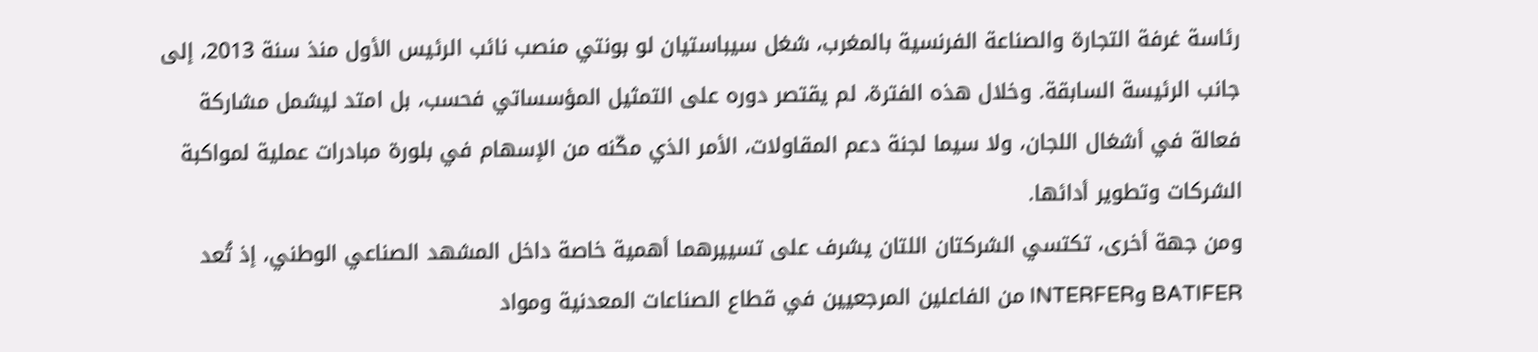رئاسة غرفة التجارة والصناعة الفرنسية بالمغرب، شغل سيباستيان لو بونتي منصب نائب الرئيس الأول منذ سنة 2013، إلى جانب الرئيسة السابقة. وخلال هذه الفترة، لم يقتصر دوره على التمثيل المؤسساتي فحسب، بل امتد ليشمل مشاركة فعالة في أشغال اللجان، ولا سيما لجنة دعم المقاولات، الأمر الذي مكّنه من الإسهام في بلورة مبادرات عملية لمواكبة الشركات وتطوير أدائها.
ومن جهة أخرى، تكتسي الشركتان اللتان يشرف على تسييرهما أهمية خاصة داخل المشهد الصناعي الوطني، إذ تُعد BATIFER وINTERFER من الفاعلين المرجعيين في قطاع الصناعات المعدنية ومواد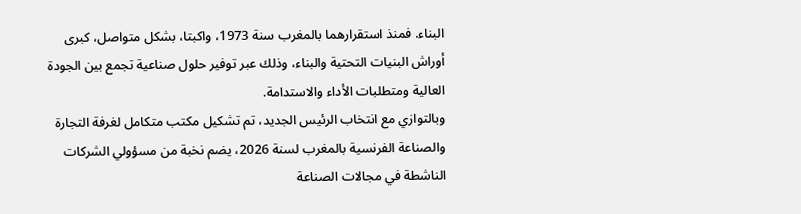البناء. فمنذ استقرارهما بالمغرب سنة 1973، واكبتا، بشكل متواصل، كبرى أوراش البنيات التحتية والبناء، وذلك عبر توفير حلول صناعية تجمع بين الجودة العالية ومتطلبات الأداء والاستدامة.
وبالتوازي مع انتخاب الرئيس الجديد، تم تشكيل مكتب متكامل لغرفة التجارة والصناعة الفرنسية بالمغرب لسنة 2026، يضم نخبة من مسؤولي الشركات الناشطة في مجالات الصناعة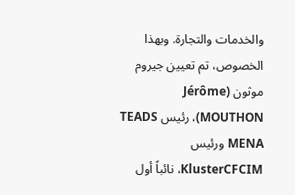والخدمات والتجارة. وبهذا الخصوص، تم تعيين جيروم موثون (Jérôme MOUTHON)، رئيس TEADS MENA ورئيس KlusterCFCIM، نائباً أول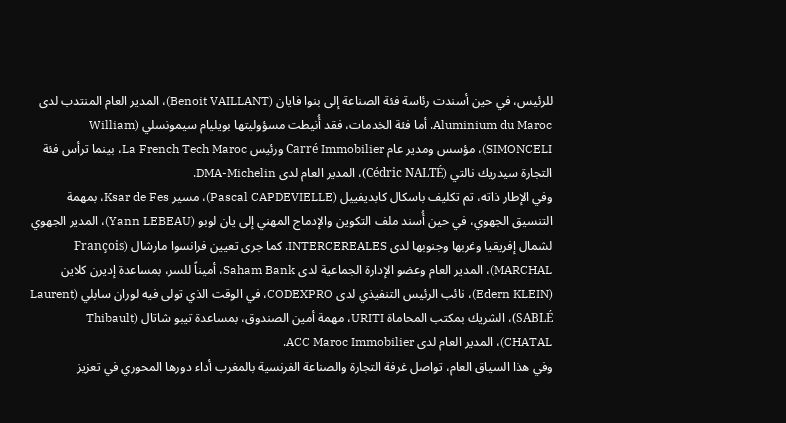للرئيس، في حين أسندت رئاسة فئة الصناعة إلى بنوا فايان (Benoit VAILLANT)، المدير العام المنتدب لدى Aluminium du Maroc. أما فئة الخدمات، فقد أُنيطت مسؤوليتها بويليام سيمونسلي (William SIMONCELI)، مؤسس ومدير عام Carré Immobilier ورئيس La French Tech Maroc، بينما ترأس فئة التجارة سيدريك نالتي (Cédric NALTÉ)، المدير العام لدى DMA-Michelin.
وفي الإطار ذاته، تم تكليف باسكال كابديفييل (Pascal CAPDEVIELLE)، مسير Ksar de Fes، بمهمة التنسيق الجهوي، في حين أُسند ملف التكوين والإدماج المهني إلى يان لوبو (Yann LEBEAU)، المدير الجهوي لشمال إفريقيا وغربها وجنوبها لدى INTERCEREALES. كما جرى تعيين فرانسوا مارشال (François MARCHAL)، المدير العام وعضو الإدارة الجماعية لدى Saham Bank، أميناً للسر، بمساعدة إديرن كلاين (Edern KLEIN)، نائب الرئيس التنفيذي لدى CODEXPRO، في الوقت الذي تولى فيه لوران سابلي (Laurent SABLÉ)، الشريك بمكتب المحاماة URITI، مهمة أمين الصندوق، بمساعدة تيبو شاتال (Thibault CHATAL)، المدير العام لدى ACC Maroc Immobilier.
وفي هذا السياق العام، تواصل غرفة التجارة والصناعة الفرنسية بالمغرب أداء دورها المحوري في تعزيز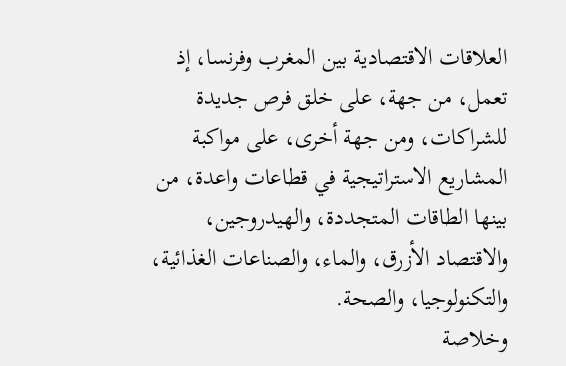العلاقات الاقتصادية بين المغرب وفرنسا، إذ تعمل، من جهة، على خلق فرص جديدة للشراكات، ومن جهة أخرى، على مواكبة المشاريع الاستراتيجية في قطاعات واعدة، من بينها الطاقات المتجددة، والهيدروجين، والاقتصاد الأزرق، والماء، والصناعات الغذائية، والتكنولوجيا، والصحة.
وخلاصة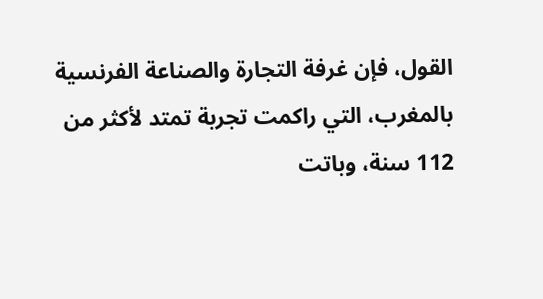القول، فإن غرفة التجارة والصناعة الفرنسية بالمغرب، التي راكمت تجربة تمتد لأكثر من 112 سنة، وباتت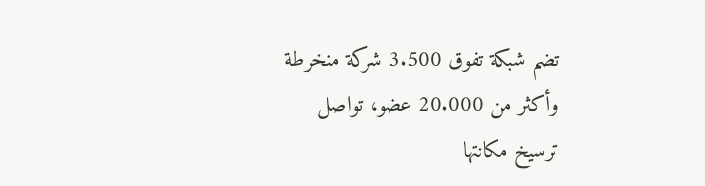تضم شبكة تفوق 3.500 شركة منخرطة وأكثر من 20.000 عضو، تواصل ترسيخ مكانتها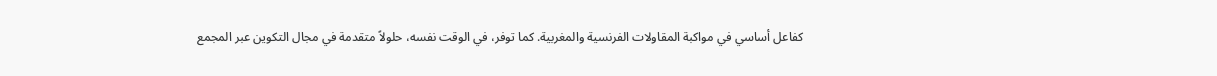كفاعل أساسي في مواكبة المقاولات الفرنسية والمغربية. كما توفر، في الوقت نفسه، حلولاً متقدمة في مجال التكوين عبر المجمع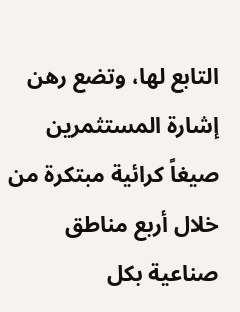التابع لها، وتضع رهن إشارة المستثمرين صيغاً كرائية مبتكرة من خلال أربع مناطق صناعية بكل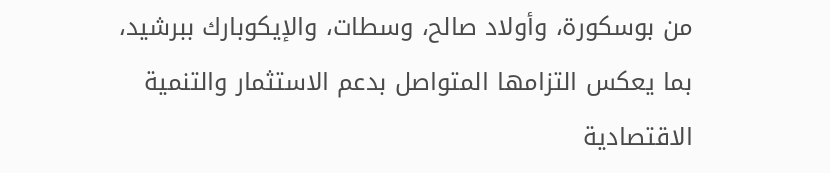من بوسكورة، وأولاد صالح، وسطات، والإيكوبارك ببرشيد، بما يعكس التزامها المتواصل بدعم الاستثمار والتنمية الاقتصادية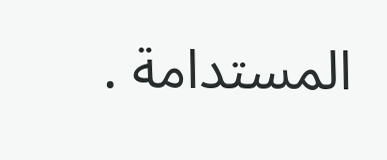المستدامة .